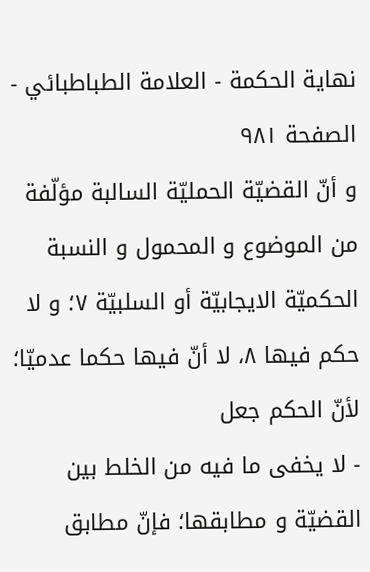نهاية الحكمة - العلامة الطباطبائي - الصفحة ٩٨١
و أنّ القضيّة الحمليّة السالبة مؤلّفة من الموضوع و المحمول و النسبة الحكميّة الايجابيّة أو السلبيّة ٧؛ و لا حكم فيها ٨، لا أنّ فيها حكما عدميّا؛ لأنّ الحكم جعل
- لا يخفى ما فيه من الخلط بين القضيّة و مطابقها؛ فإنّ مطابق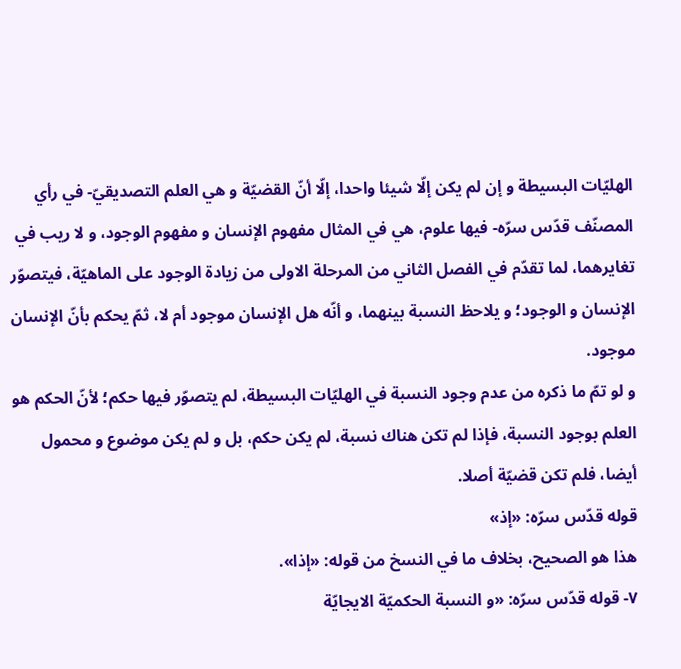الهليّات البسيطة و إن لم يكن إلّا شيئا واحدا، إلّا أنّ القضيّة و هي العلم التصديقيّ- في رأي المصنّف قدّس سرّه- فيها علوم، هي في المثال مفهوم الإنسان و مفهوم الوجود، و لا ريب في تغايرهما، لما تقدّم في الفصل الثاني من المرحلة الاولى من زيادة الوجود على الماهيّة، فيتصوّر الإنسان و الوجود؛ و يلاحظ النسبة بينهما، و أنّه هل الإنسان موجود أم لا، ثمّ يحكم بأنّ الإنسان موجود.
و لو تمّ ما ذكره من عدم وجود النسبة في الهليّات البسيطة، لم يتصوّر فيها حكم؛ لأنّ الحكم هو العلم بوجود النسبة، فإذا لم تكن هناك نسبة، لم يكن حكم، بل و لم يكن موضوع و محمول أيضا، فلم تكن قضيّة أصلا.
قوله قدّس سرّه: «إذ»
هذا هو الصحيح، بخلاف ما في النسخ من قوله: «إذا».
٧- قوله قدّس سرّه: «و النسبة الحكميّة الايجايّة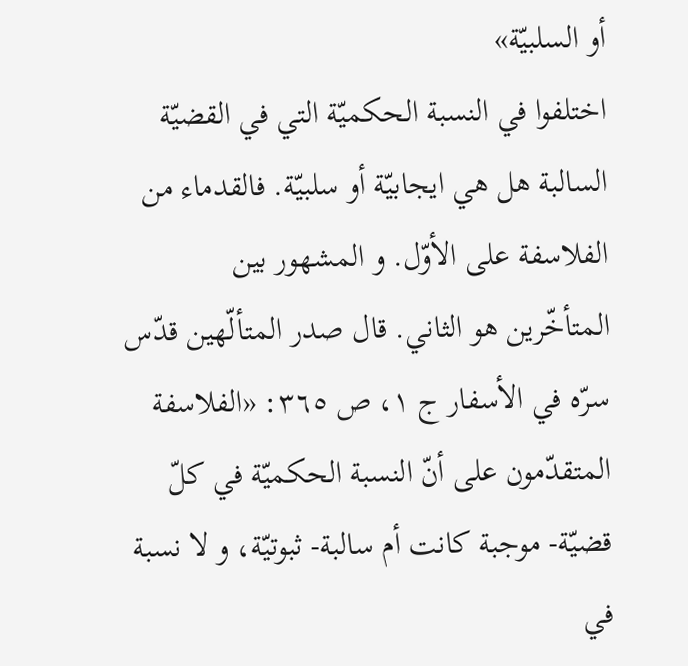أو السلبيّة»
اختلفوا في النسبة الحكميّة التي في القضيّة السالبة هل هي ايجابيّة أو سلبيّة. فالقدماء من الفلاسفة على الأوّل. و المشهور بين المتأخّرين هو الثاني. قال صدر المتألّهين قدّس سرّه في الأسفار ج ١، ص ٣٦٥: «الفلاسفة المتقدّمون على أنّ النسبة الحكميّة في كلّ قضيّة- موجبة كانت أم سالبة- ثبوتيّة، و لا نسبة في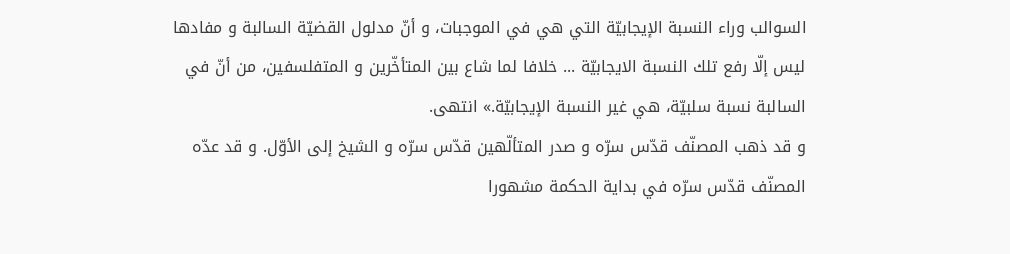السوالب وراء النسبة الإيجابيّة التي هي في الموجبات، و أنّ مدلول القضيّة السالبة و مفادها ليس إلّا رفع تلك النسبة الايجابيّة ... خلافا لما شاع بين المتأخّرين و المتفلسفين، من أنّ في السالبة نسبة سلبيّة، هي غير النسبة الإيجابيّة.» انتهى.
و قد ذهب المصنّف قدّس سرّه و صدر المتألّهين قدّس سرّه و الشيخ إلى الأوّل. و قد عدّه المصنّف قدّس سرّه في بداية الحكمة مشهورا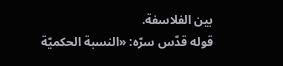بين الفلاسفة.
قوله قدّس سرّه: «النسبة الحكميّة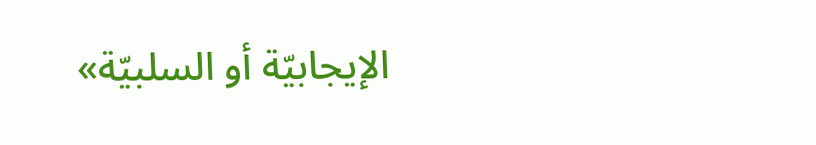الإيجابيّة أو السلبيّة»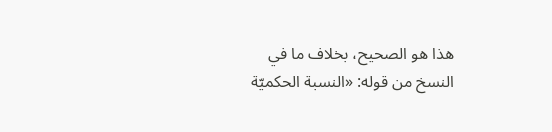هذا هو الصحيح، بخلاف ما في النسخ من قوله: «النسبة الحكميّة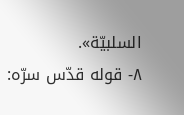السلبيّة».
٨- قوله قدّس سرّه: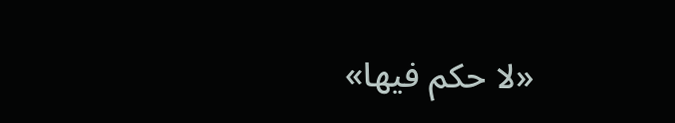«لا حكم فيها»